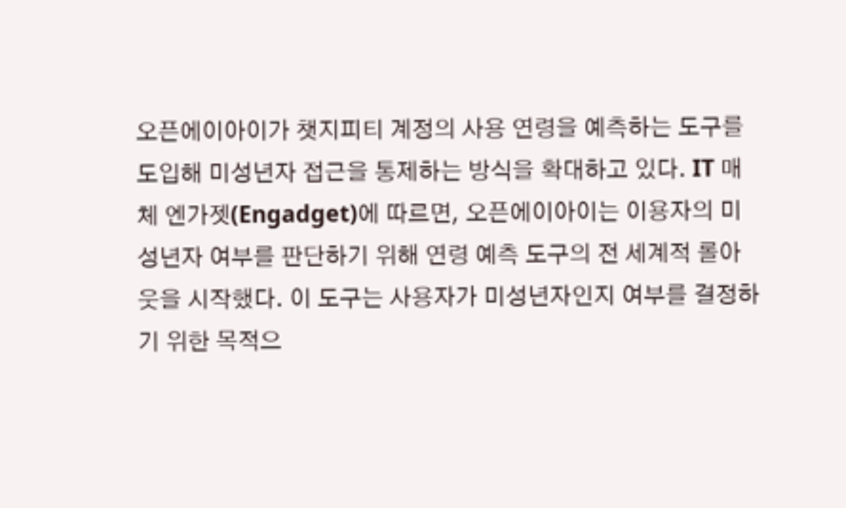오픈에이아이가 챗지피티 계정의 사용 연령을 예측하는 도구를 도입해 미성년자 접근을 통제하는 방식을 확대하고 있다. IT 매체 엔가젯(Engadget)에 따르면, 오픈에이아이는 이용자의 미성년자 여부를 판단하기 위해 연령 예측 도구의 전 세계적 롤아웃을 시작했다. 이 도구는 사용자가 미성년자인지 여부를 결정하기 위한 목적으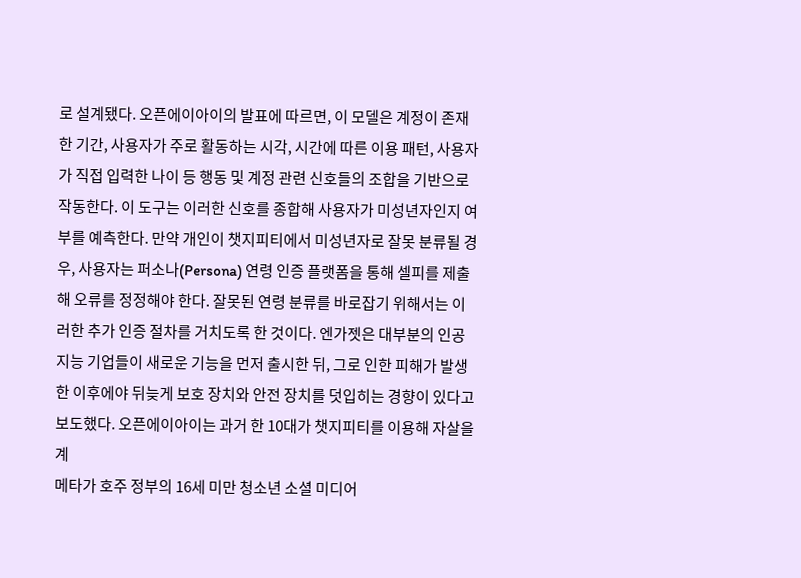로 설계됐다. 오픈에이아이의 발표에 따르면, 이 모델은 계정이 존재한 기간, 사용자가 주로 활동하는 시각, 시간에 따른 이용 패턴, 사용자가 직접 입력한 나이 등 행동 및 계정 관련 신호들의 조합을 기반으로 작동한다. 이 도구는 이러한 신호를 종합해 사용자가 미성년자인지 여부를 예측한다. 만약 개인이 챗지피티에서 미성년자로 잘못 분류될 경우, 사용자는 퍼소나(Persona) 연령 인증 플랫폼을 통해 셀피를 제출해 오류를 정정해야 한다. 잘못된 연령 분류를 바로잡기 위해서는 이러한 추가 인증 절차를 거치도록 한 것이다. 엔가젯은 대부분의 인공지능 기업들이 새로운 기능을 먼저 출시한 뒤, 그로 인한 피해가 발생한 이후에야 뒤늦게 보호 장치와 안전 장치를 덧입히는 경향이 있다고 보도했다. 오픈에이아이는 과거 한 10대가 챗지피티를 이용해 자살을 계
메타가 호주 정부의 16세 미만 청소년 소셜 미디어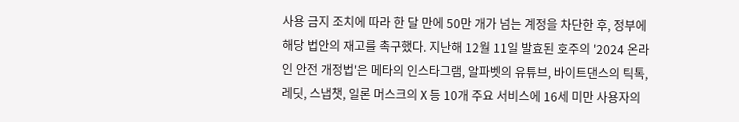사용 금지 조치에 따라 한 달 만에 50만 개가 넘는 계정을 차단한 후, 정부에 해당 법안의 재고를 촉구했다. 지난해 12월 11일 발효된 호주의 '2024 온라인 안전 개정법'은 메타의 인스타그램, 알파벳의 유튜브, 바이트댄스의 틱톡, 레딧, 스냅챗, 일론 머스크의 X 등 10개 주요 서비스에 16세 미만 사용자의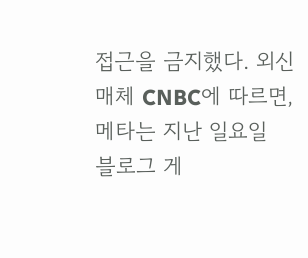접근을 금지했다. 외신매체 CNBC에 따르면, 메타는 지난 일요일 블로그 게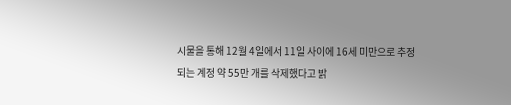시물을 통해 12월 4일에서 11일 사이에 16세 미만으로 추정되는 계정 약 55만 개를 삭제했다고 밝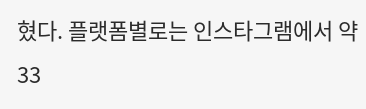혔다. 플랫폼별로는 인스타그램에서 약 33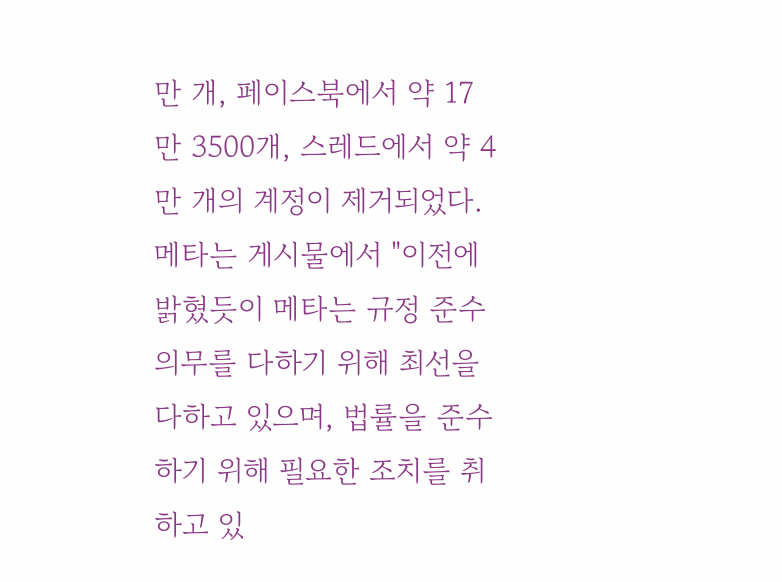만 개, 페이스북에서 약 17만 3500개, 스레드에서 약 4만 개의 계정이 제거되었다. 메타는 게시물에서 "이전에 밝혔듯이 메타는 규정 준수 의무를 다하기 위해 최선을 다하고 있으며, 법률을 준수하기 위해 필요한 조치를 취하고 있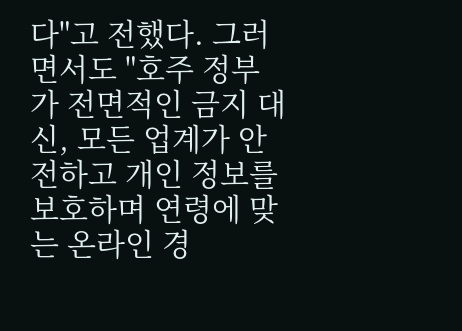다"고 전했다. 그러면서도 "호주 정부가 전면적인 금지 대신, 모든 업계가 안전하고 개인 정보를 보호하며 연령에 맞는 온라인 경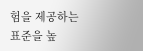험을 제공하는 표준을 높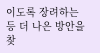이도록 장려하는 등 더 나은 방안을 찾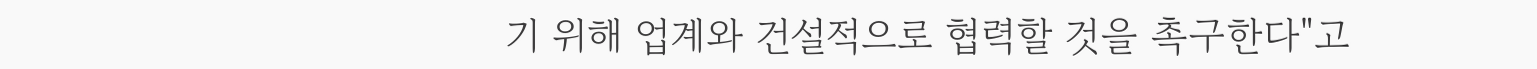기 위해 업계와 건설적으로 협력할 것을 촉구한다"고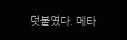덧붙였다. 메타